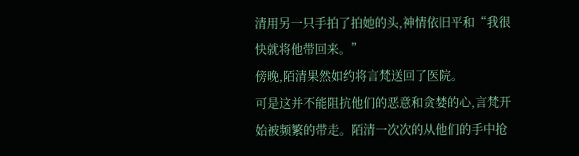清用另一只手拍了拍她的头,神情依旧平和“我很快就将他带回来。”
傍晚,陌清果然如约将言梵送回了医院。
可是这并不能阻抗他们的恶意和贪婪的心,言梵开始被频繁的带走。陌清一次次的从他们的手中抢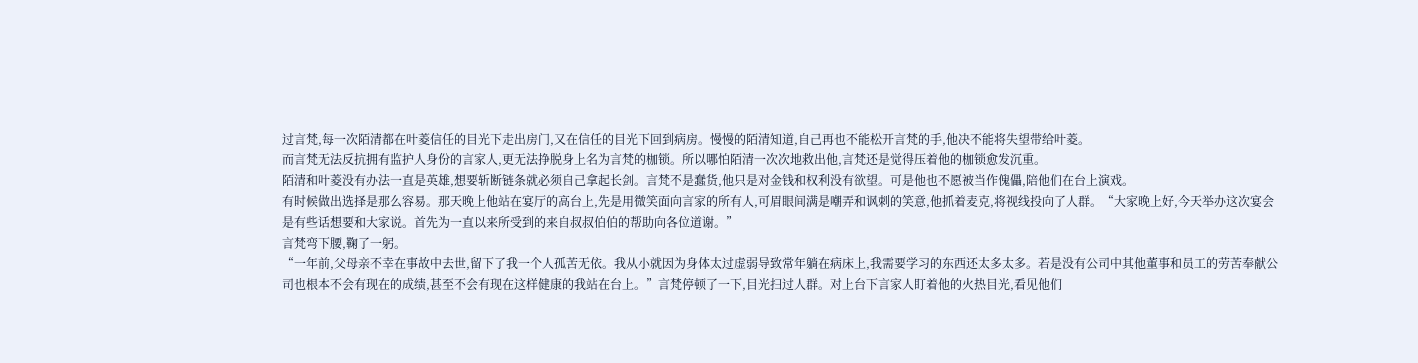过言梵,每一次陌清都在叶菱信任的目光下走出房门,又在信任的目光下回到病房。慢慢的陌清知道,自己再也不能松开言梵的手,他决不能将失望带给叶菱。
而言梵无法反抗拥有监护人身份的言家人,更无法挣脱身上名为言梵的枷锁。所以哪怕陌清一次次地救出他,言梵还是觉得压着他的枷锁愈发沉重。
陌清和叶菱没有办法一直是英雄,想要斩断链条就必须自己拿起长剑。言梵不是蠢货,他只是对金钱和权利没有欲望。可是他也不愿被当作傀儡,陪他们在台上演戏。
有时候做出选择是那么容易。那天晚上他站在宴厅的高台上,先是用微笑面向言家的所有人,可眉眼间满是嘲弄和讽刺的笑意,他抓着麦克,将视线投向了人群。“大家晚上好,今天举办这次宴会是有些话想要和大家说。首先为一直以来所受到的来自叔叔伯伯的帮助向各位道谢。”
言梵弯下腰,鞠了一躬。
“一年前,父母亲不幸在事故中去世,留下了我一个人孤苦无依。我从小就因为身体太过虚弱导致常年躺在病床上,我需要学习的东西还太多太多。若是没有公司中其他董事和员工的劳苦奉献公司也根本不会有现在的成绩,甚至不会有现在这样健康的我站在台上。”言梵停顿了一下,目光扫过人群。对上台下言家人盯着他的火热目光,看见他们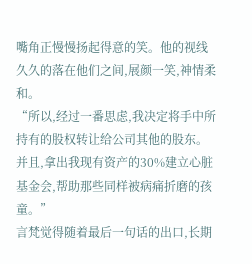嘴角正慢慢扬起得意的笑。他的视线久久的落在他们之间,展颜一笑,神情柔和。
“所以,经过一番思虑,我决定将手中所持有的股权转让给公司其他的股东。并且,拿出我现有资产的30%建立心脏基金会,帮助那些同样被病痛折磨的孩童。”
言梵觉得随着最后一句话的出口,长期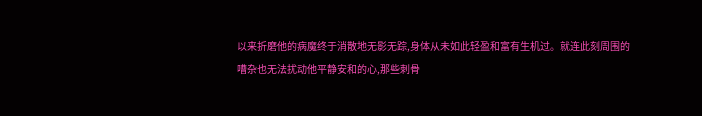以来折磨他的病魔终于消散地无影无踪,身体从未如此轻盈和富有生机过。就连此刻周围的嘈杂也无法扰动他平静安和的心,那些刺骨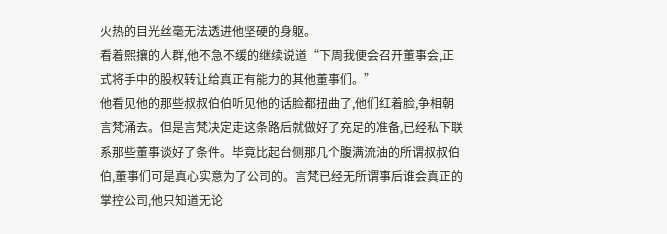火热的目光丝毫无法透进他坚硬的身躯。
看着熙攘的人群,他不急不缓的继续说道“下周我便会召开董事会,正式将手中的股权转让给真正有能力的其他董事们。”
他看见他的那些叔叔伯伯听见他的话脸都扭曲了,他们红着脸,争相朝言梵涌去。但是言梵决定走这条路后就做好了充足的准备,已经私下联系那些董事谈好了条件。毕竟比起台侧那几个腹满流油的所谓叔叔伯伯,董事们可是真心实意为了公司的。言梵已经无所谓事后谁会真正的掌控公司,他只知道无论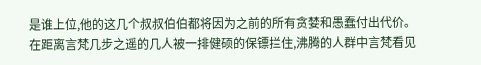是谁上位,他的这几个叔叔伯伯都将因为之前的所有贪婪和愚蠢付出代价。
在距离言梵几步之遥的几人被一排健硕的保镖拦住,沸腾的人群中言梵看见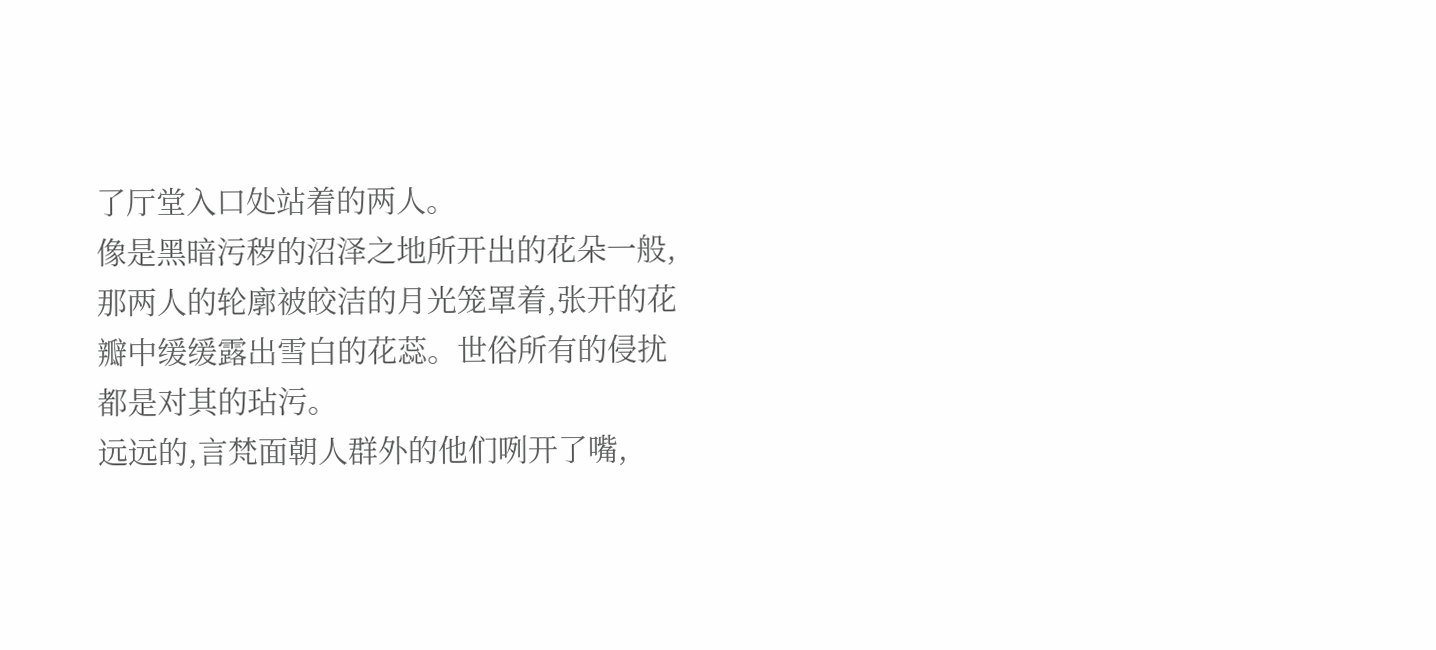了厅堂入口处站着的两人。
像是黑暗污秽的沼泽之地所开出的花朵一般,那两人的轮廓被皎洁的月光笼罩着,张开的花瓣中缓缓露出雪白的花蕊。世俗所有的侵扰都是对其的玷污。
远远的,言梵面朝人群外的他们咧开了嘴,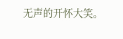无声的开怀大笑。